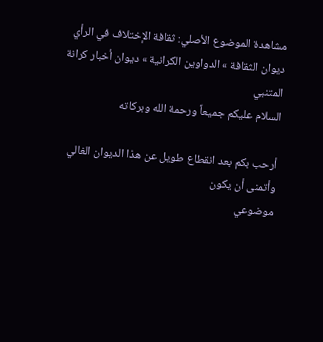مشاهدة الموضوع الأصلي: ثقافة الإختلاف في الرأي
ديوان الثقافة » الدواوين الكرانية » ديوان أخبار كرانة
المتنبي
السلام عليكم جميعاً ورحمة الله وبركاته

أرحب بكم بعد انقطاع طويل عن هذا الديوان الغالي وأتمنى أن يكون
موضوعي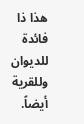هذا ذا فائدة للديوان وللقرية أيضاً.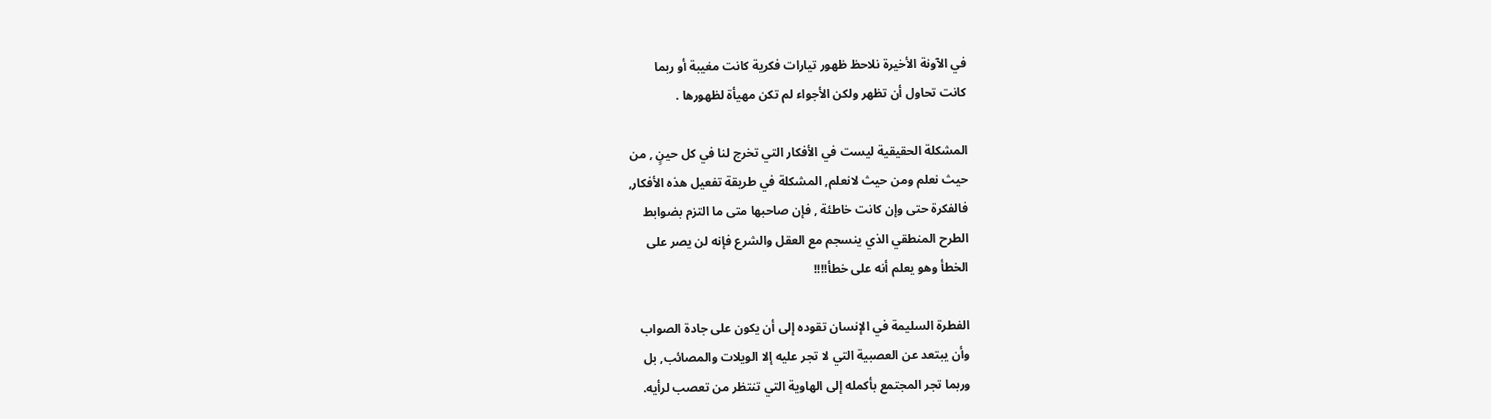في الآونة الأخيرة نلاحظ ظهور تيارات فكرية كانت مغيبة أو ربما
كانت تحاول أن تظهر ولكن الأجواء لم تكن مهيأة لظهورها .

المشكلة الحقيقية ليست في الأفكار التي تخرج لنا في كل حينٍ , من
حيث نعلم ومن حيث لانعلم, المشكلة في طريقة تفعيل هذه الأفكار,
فالفكرة حتى وإن كانت خاطئة , فإن صاحبها متى ما التزم بضوابط
الطرح المنطقي الذي ينسجم مع العقل والشرع فإنه لن يصر على
الخطأ وهو يعلم أنه على خطأ!!!!

الفطرة السليمة في الإنسان تقوده إلى أن يكون على جادة الصواب
وأن يبتعد عن العصبية التي لا تجر عليه إلا الويلات والمصائب, بل
وربما تجر المجتمع بأكمله إلى الهاوية التي تنتظر من تعصب لرأيه.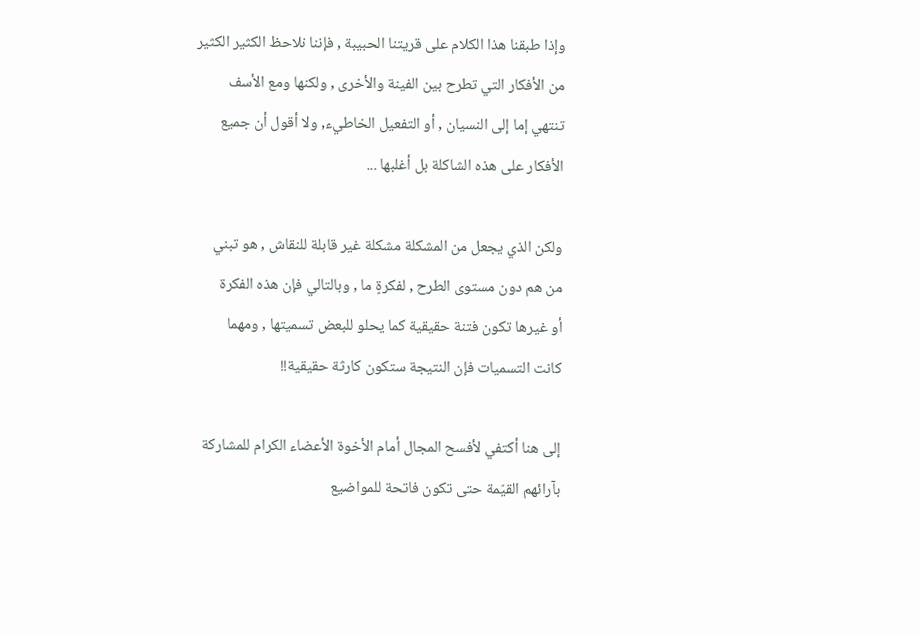وإذا طبقنا هذا الكلام على قريتنا الحبيبة , فإننا نلاحظ الكثير الكثير
من الأفكار التي تطرح بين الفينة والأخرى , ولكنها ومع الأسف
تنتهي إما إلى النسيان , أو التفعيل الخاطيء, ولا أقول أن جميع
الأفكار على هذه الشاكلة بل أغلبها ...

ولكن الذي يجعل من المشكلة مشكلة غير قابلة للنقاش , هو تبني
من هم دون مستوى الطرح , لفكرةٍ ما , وبالتالي فإن هذه الفكرة
أو غيرها تكون فتنة حقيقية كما يحلو للبعض تسميتها , ومهما
كانت التسميات فإن النتيجة ستكون كارثة حقيقية!!

إلى هنا أكتفي لأفسح المجال أمام الأخوة الأعضاء الكرام للمشاركة
بآرائهم القيّمة حتى تكون فاتحة للمواضيع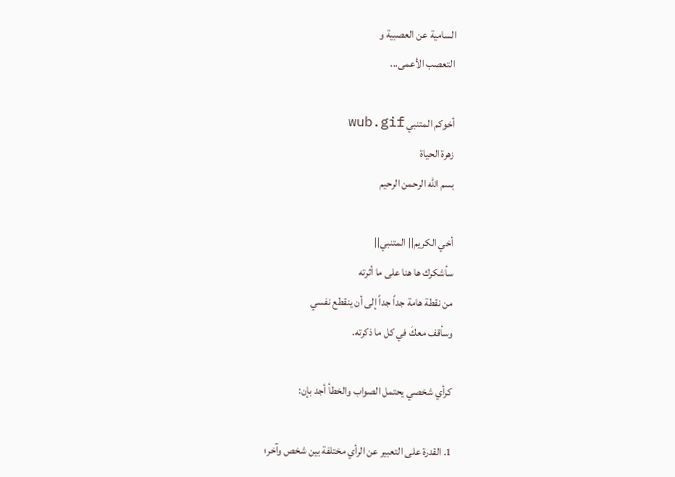السامية عن العصبية و
التعصب الأعمى...

أخوكم المتنبي wub.gif
زهرة الحياة
بسم الله الرحمن الرحيم

أخي الكريم|| المتنبي||
سأشكرك ها هنا على ما أثرته
من نقطة هامة جداً جداً إلى أن ينقطع نفسي
وسأقف معكَ في كل ما ذكرته.

كرأي شخصي يحتمل الصواب والخطأ أجد بإن:

1. القدرة على التعبير عن الرأي مختلفة بين شخص وآخر؛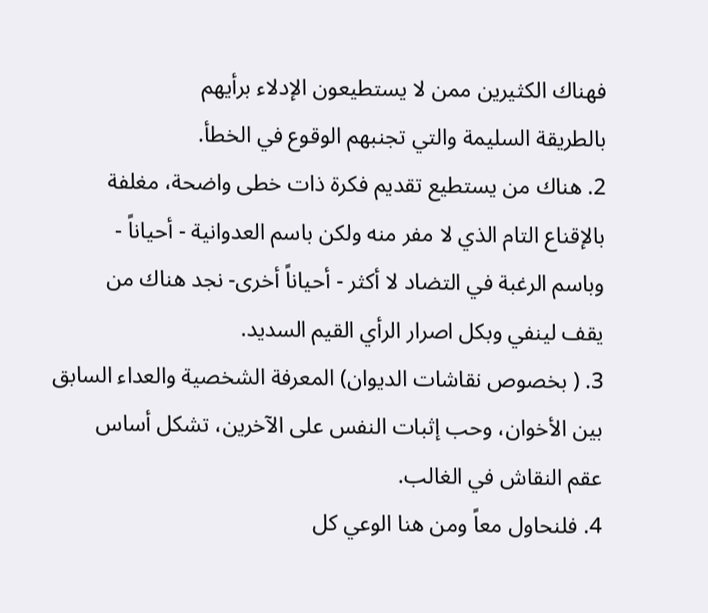فهناك الكثيرين ممن لا يستطيعون الإدلاء برأيهم
بالطريقة السليمة والتي تجنبهم الوقوع في الخطأ.
2. هناك من يستطيع تقديم فكرة ذات خطى واضحة، مغلفة
بالإقناع التام الذي لا مفر منه ولكن باسم العدوانية - أحياناً -
وباسم الرغبة في التضاد لا أكثر - أحياناً أخرى- نجد هناك من
يقف لينفي وبكل اصرار الرأي القيم السديد.
3. ( بخصوص نقاشات الديوان) المعرفة الشخصية والعداء السابق
بين الأخوان، وحب إثبات النفس على الآخرين، تشكل أساس
عقم النقاش في الغالب.
4. فلنحاول معاً ومن هنا الوعي كل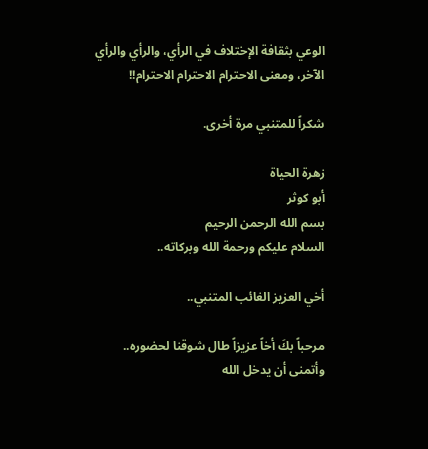الوعي بثقافة الإختلاف في الرأي، والرأي والرأي الآخر، ومعنى الاحترام الاحترام الاحترام!!

شكراً للمتنبي مرة أخرى.

زهرة الحياة
أبو كوثر
بسم الله الرحمن الرحيم
السلام عليكم ورحمة الله وبركاته..

أخي العزيز الغائب المتنبي..

مرحباً بكَ أخاً عزيزاً طال شوقنا لحضوره..
وأتمنى أن يدخل الله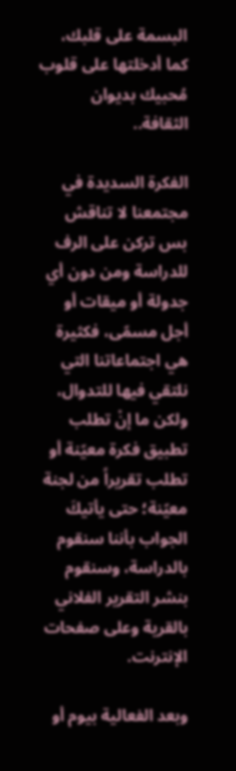البسمة على قلبك، كما أدخلتها على قلوب مُحبيك بديوان الثقافة..

الفكرة السديدة في مجتمعنا لا تناقش بس تركن على الرف للدراسة ومن دون أي جدولة أو ميقات أو أجل مسمّى، فكثيرة هي اجتماعاتنا التي نلتقي فيها للتدوال، ولكن ما إنْ تطلب تطبيق فكرة معيّنة أو تطلب تقريراً من لجنة معيّنة؛ حتى يأتيكَ الجواب بأننا سنقوم بالدراسة، وسنقوم بنشر التقرير الفلاني بالقرية وعلى صفحات الإنترنت.

وبعد الفعالية بيوم أو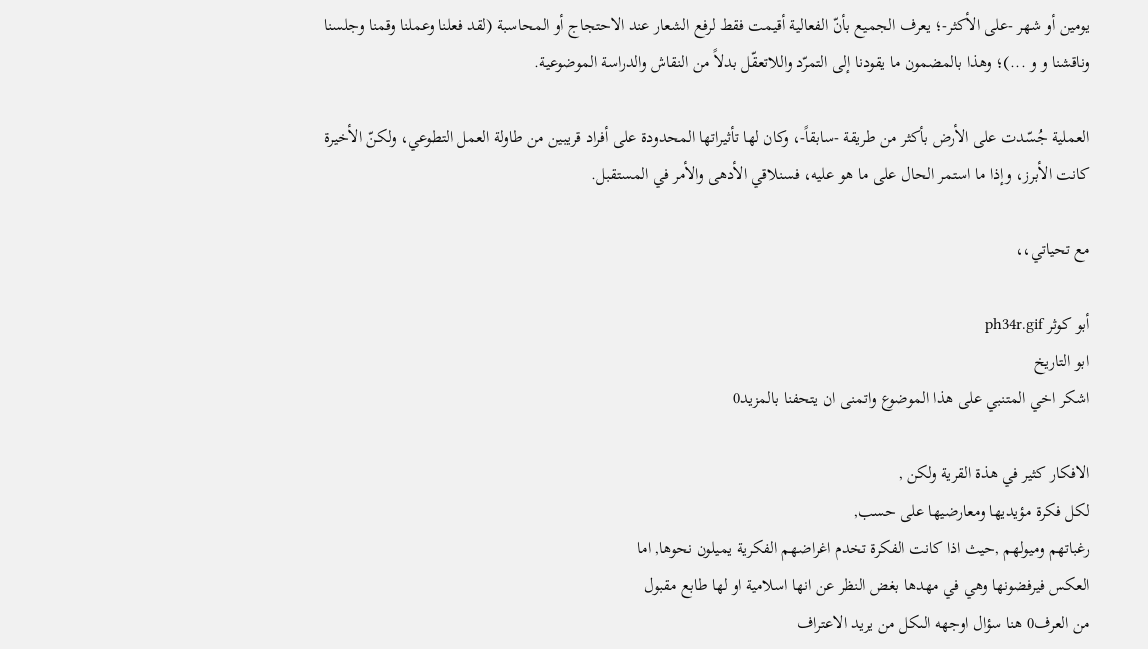يومين أو شهر -على الأكثر-؛ يعرف الجميع بأنّ الفعالية أقيمت فقط لرفع الشعار عند الاحتجاج أو المحاسبة (لقد فعلنا وعملنا وقمنا وجلسنا وناقشنا و و ...)؛ وهذا بالمضمون ما يقودنا إلى التمرّد واللاتعقّل بدلاً من النقاش والدراسة الموضوعية.

العملية جُسّدت على الأرض بأكثر من طريقة -سابقاً-، وكان لها تأثيراتها المحدودة على أفراد قريبين من طاولة العمل التطوعي، ولكنّ الأخيرة كانت الأبرز، وإذا ما استمر الحال على ما هو عليه، فسنلاقي الأدهى والأمر في المستقبل.

مع تحياتي،،

أبو كوثر ph34r.gif
ابو التاريخ
اشكر اخي المتنبي على هذا الموضوع واتمنى ان يتحفنا بالمزيد0

الافكار كثير في هذة القرية ولكن ,
لكل فكرة مؤيديها ومعارضيها على حسب,
رغباتهم وميولهم ,حيث اذا كانت الفكرة تخدم اغراضهم الفكرية يميلون نحوها, اما
العكس فيرفضونها وهي في مهدها بغض النظر عن انها اسلامية او لها طابع مقبول
من العرف0 هنا سؤال اوجهه الىكل من يريد الاعتراف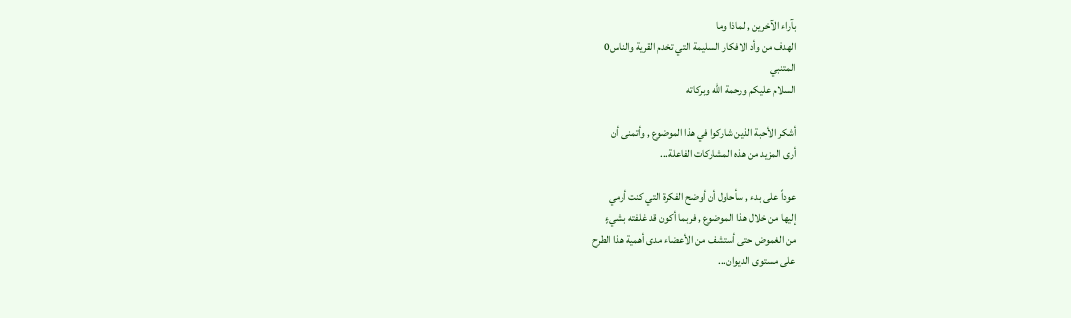بآراء الآخرين , لماذا وما
الهدف من وأد الافكار السليمة التي تخدم القرية والناس0
المتنبي
السلام عليكم ورحمة الله وبركاته

أشكر الأحبة الذين شاركوا في هذا الموضوع , وأتمنى أن
أرى المزيد من هذه المشاركات الفاعلة...

عوداً على بدء , سأحاول أن أوضح الفكرة التي كنت أرمي
إليها من خلال هذا الموضوع , فربما أكون قد غلفته بشيءٍ
من الغموض حتى أستشف من الأعضاء مدى أهمية هذا الطرح
على مستوى الديوان...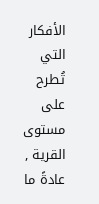الأفكار التي تُطرح على مستوى القرية , عادةً ما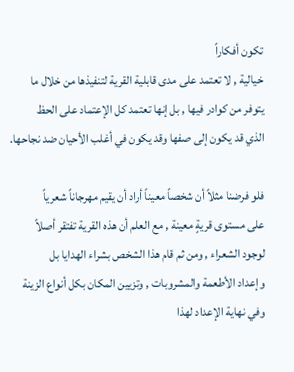تكون أفكاراً
خيالية , لا تعتمد على مدى قابلية القرية لتنفيذها من خلال ما
يتوفر من كوادر فيها , بل إنها تعتمد كل الإعتماد على الحظ
الذي قد يكون إلى صفها وقد يكون في أغلب الأحيان ضد نجاحها.

فلو فرضنا مثلاً أن شخصاً معيناً أراد أن يقيم مهرجاناً شعرياً
على مستوى قريةٍ معينة , مع العلم أن هذه القرية تفتقر أصلاً
لوجود الشعراء , ومن ثم قام هذا الشخص بشراء الهدايا بل
وإعداد الأطعمة والمشروبات , وتزيين المكان بكل أنواع الزينة
وفي نهاية الإعداد لهذا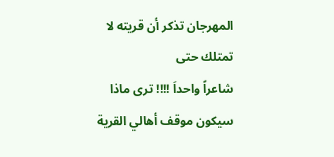المهرجان تذكر أن قريته لا تمتلك حتى
شاعراً واحداَ !!!! ترى ماذا سيكون موقف أهالي القرية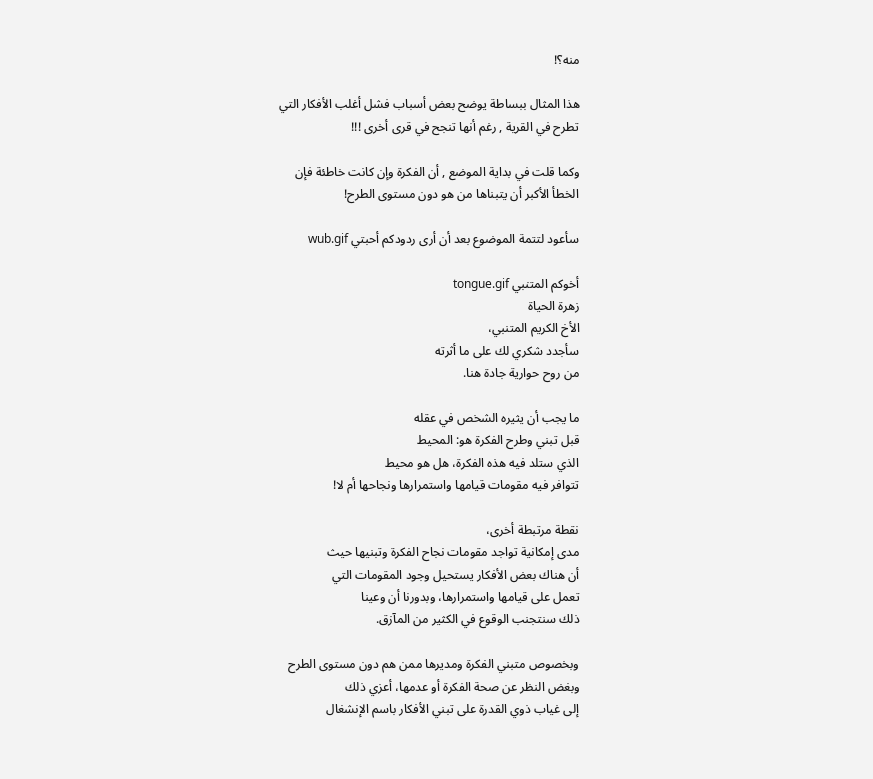منه؟!

هذا المثال ببساطة يوضح بعض أسباب فشل أغلب الأفكار التي
تطرح في القرية , رغم أنها تنجح في قرى أخرى !!!

وكما قلت في بداية الموضع , أن الفكرة وإن كانت خاطئة فإن
الخطأ الأكبر أن يتبناها من هو دون مستوى الطرح!

سأعود لتتمة الموضوع بعد أن أرى ردودكم أحبتي wub.gif

أخوكم المتنبي tongue.gif
زهرة الحياة
الأخ الكريم المتنبي،
سأجدد شكري لك على ما أثرته
من روح حوارية جادة هنا.

ما يجب أن يثيره الشخص في عقله
قبل تبني وطرح الفكرة هو: المحيط
الذي ستلد فيه هذه الفكرة، هل هو محيط
تتوافر فيه مقومات قيامها واستمرارها ونجاحها أم لا!

نقطة مرتبطة أخرى،
مدى إمكانية تواجد مقومات نجاح الفكرة وتبنيها حيث
أن هناك بعض الأفكار يستحيل وجود المقومات التي
تعمل على قيامها واستمرارها، وبدورنا أن وعينا
ذلك سنتجنب الوقوع في الكثير من المآزق.

وبخصوص متبني الفكرة ومديرها ممن هم دون مستوى الطرح
وبغض النظر عن صحة الفكرة أو عدمها، أعزي ذلك
إلى غياب ذوي القدرة على تبني الأفكار باسم الإنشغال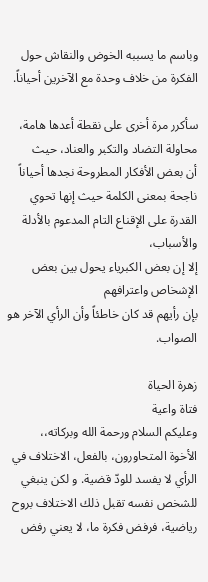وباسم ما يسببه الخوض والنقاش حول الفكرة من خلاف وحدة مع الآخرين أحياناً.

سأكرر مرة أخرى على نقطة أعدها هامة،
محاولة التضاد والتكبر والعناد، حيث
أن بعض الأفكار المطروحة نجدها أحياناً
ناجحة بمعنى الكلمة حيث إنها تحوي
القدرة على الإقناع التام المدعوم بالأدلة والأسباب،
إلا إن بعض الكبرياء يحول بين بعض الإشخاص واعترافهم
بإن رأيهم قد كان خاطئاً وأن الرأي الآخر هو الصواب.

زهرة الحياة
فتاة واعية
وعليكم السلام ورحمة الله وبركاته،،
الأخوة المتحاورون، بالفعل، الاختلاف في الرأي لا يفسد للودّ قضية. و لكن ينبغي للشخص نفسه تقبل ذلك الاختلاف بروح رياضية، فرفض فكرة ما، لا يعني رفض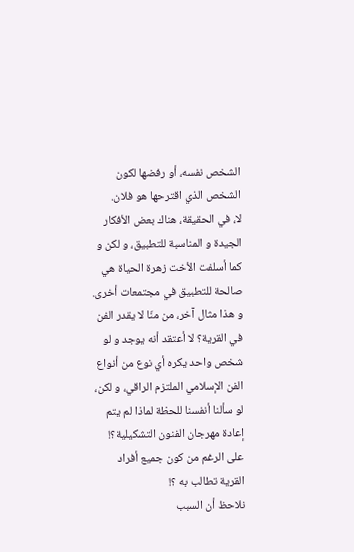الشخص نفسه، أو رفضها لكون الشخص الذي اقترحها هو فلان.
لا، في الحقيقة، هناك بعض الأفكار الجيدة و المناسبة للتطبيق، و لكن و كما أسلفت الأخت زهرة الحياة هي صالحة للتطبيق في مجتمعات أخرى. و هذا مثال آخر، من منّا لا يقدر الفن في القرية؟ لا أعتقد أنه يوجد و لو شخص واحد يكره أي نوع من أنواع الفن الإسلامي الملتزم الراقي، و لكن، لو سألنا أنفسنا للحظة لماذا لم يتم إعادة مهرجان الفنون التشكيلية؟!
على الرغم من كون جميع أفراد القرية تطالب به ؟!
نلاحظ أن السبب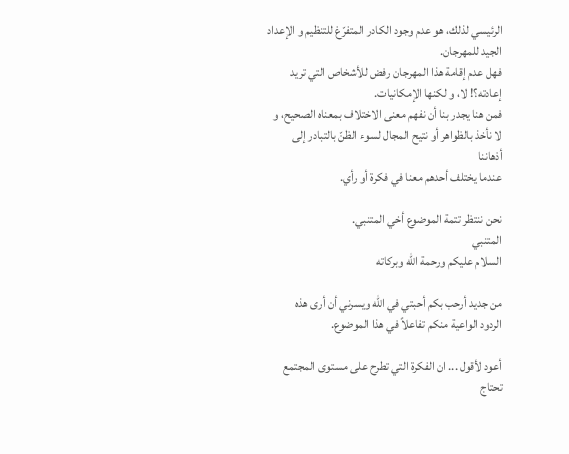الرئيسي لذلك، هو عدم وجود الكادر المتفرّغ للتنظيم و الإعداد الجيد للمهرجان.
فهل عدم إقامة هذا المهرجان رفض للأشخاص التي تريد إعادته؟! لا، و لكنها الإمكانيات.
فمن هنا يجدر بنا أن نفهم معنى الاختلاف بمعناه الصحيح، و لا نأخذ بالظواهر أو نتيح المجال لسوء الظنّ بالتبادر إلى أذهاننا
عندما يختلف أحدهم معنا في فكرة أو رأي.

نحن ننتظر تتمة الموضوع أخي المتنبي.
المتنبي
السلام عليكم ورحمة الله وبركاته

من جديد أرحب بكم أحبتي في الله ويسرني أن أرى هذه
الردود الواعية منكم تفاعلاً في هذا الموضوع.

أعود لأقول ... ان الفكرة التي تطرح على مستوى المجتمع تحتاج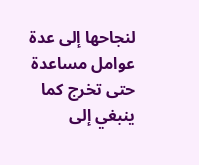لنجاحها إلى عدة عوامل مساعدة حتى تخرج كما ينبغي إلى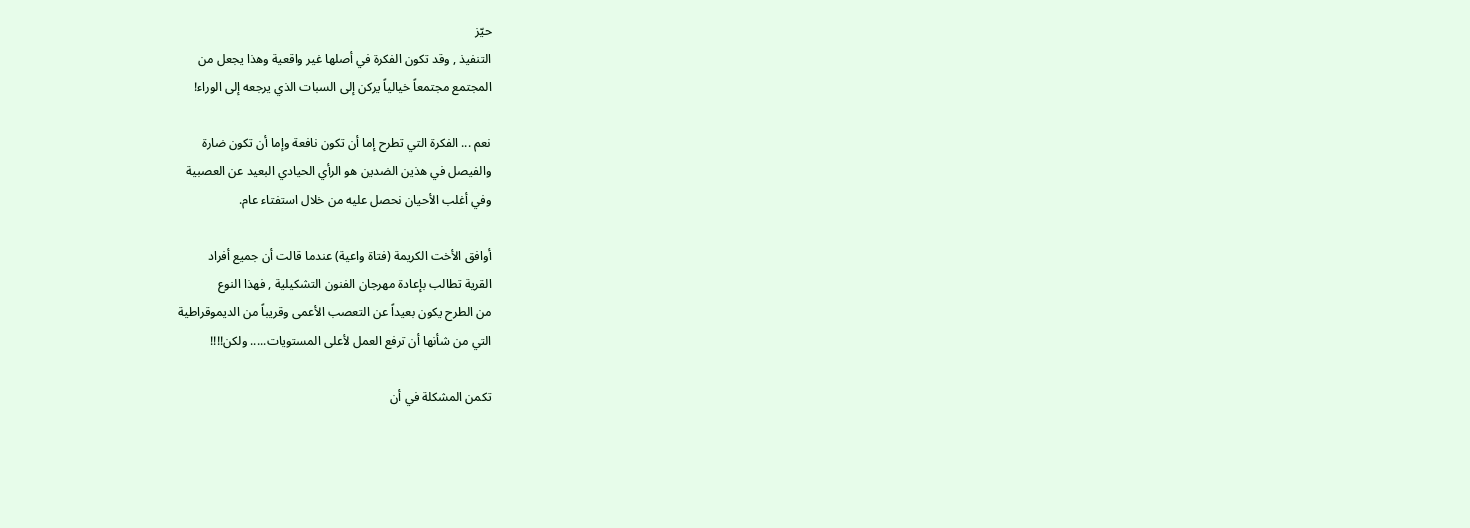حيّز
التنفيذ , وقد تكون الفكرة في أصلها غير واقعية وهذا يجعل من
المجتمع مجتمعاً خيالياً يركن إلى السبات الذي يرجعه إلى الوراء!

نعم ... الفكرة التي تطرح إما أن تكون نافعة وإما أن تكون ضارة
والفيصل في هذين الضدين هو الرأي الحيادي البعيد عن العصبية
وفي أغلب الأحيان نحصل عليه من خلال استفتاء عام.

أوافق الأخت الكريمة (فتاة واعية) عندما قالت أن جميع أفراد
القرية تطالب بإعادة مهرجان الفنون التشكيلية , فهذا النوع
من الطرح يكون بعيداً عن التعصب الأعمى وقريباً من الديموقراطية
التي من شأنها أن ترفع العمل لأعلى المستويات..... ولكن!!!!

تكمن المشكلة في أن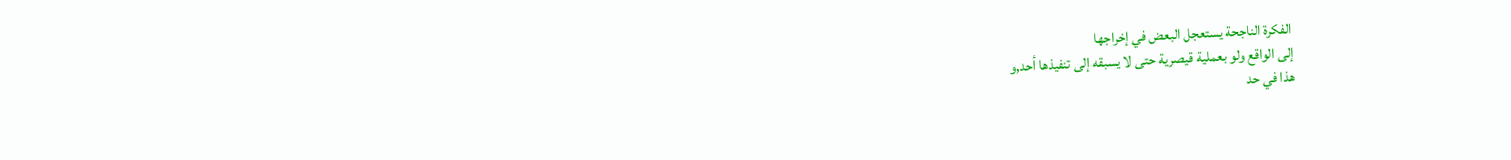الفكرة الناجحة يستعجل البعض في إخراجها
إلى الواقع ولو بعملية قيصرية حتى لا يسبقه إلى تنفيذها أحد,و
هذا في حد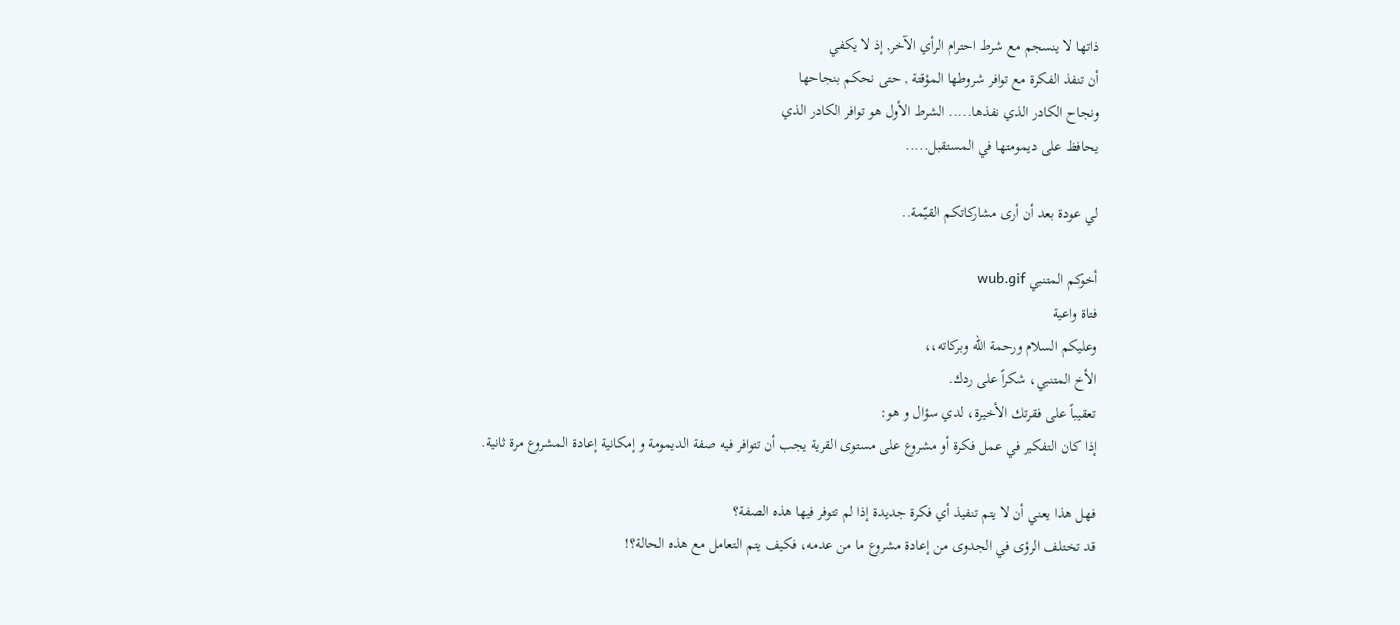ذاتها لا ينسجم مع شرط احترام الرأي الآخر, إذ لا يكفي
أن تنفذ الفكرة مع توافر شروطها المؤقتة , حتى نحكم بنجاحها
ونجاح الكادر الذي نفذها..... الشرط الأول هو توافر الكادر الذي
يحافظ على ديمومتها في المستقبل.....

لي عودة بعد أن أرى مشاركاتكم القيّمة..

أخوكم المتنبي wub.gif
فتاة واعية
وعليكم السلام ورحمة الله وبركاته،،
الأخ المتنبي، شكراً على ردك.
تعقيباً على فقرتك الأخيرة، لدي سؤال و هو:
إذا كان التفكير في عمل فكرة أو مشروع على مستوى القرية يجب أن تتوافر فيه صفة الديمومة و إمكانية إعادة المشروع مرة ثانية.

فهل هذا يعني أن لا يتم تنفيذ أي فكرة جديدة إذا لم تتوفر فيها هذه الصفة؟
قد تختلف الرؤى في الجدوى من إعادة مشروع ما من عدمه، فكيف يتم التعامل مع هذه الحالة؟!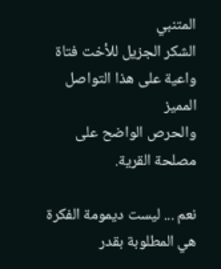المتنبي
الشكر الجزيل للأخت فتاة واعية على هذا التواصل المميز
والحرص الواضح على مصلحة القرية.

نعم ... ليست ديمومة الفكرة هي المطلوبة بقدر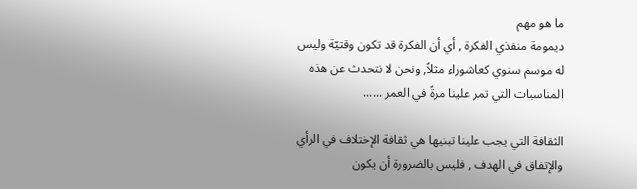ما هو مهم
ديمومة منفذي الفكرة , أي أن الفكرة قد تكون وقتيّة وليس
له موسم سنوي كعاشوراء مثلاً, ونحن لا نتحدث عن هذه
المناسبات التي تمر علينا مرةً في العمر ......

الثقافة التي يجب علينا تبنيها هي ثقافة الإختلاف في الرأي
والإتفاق في الهدف , فليس بالضرورة أن يكون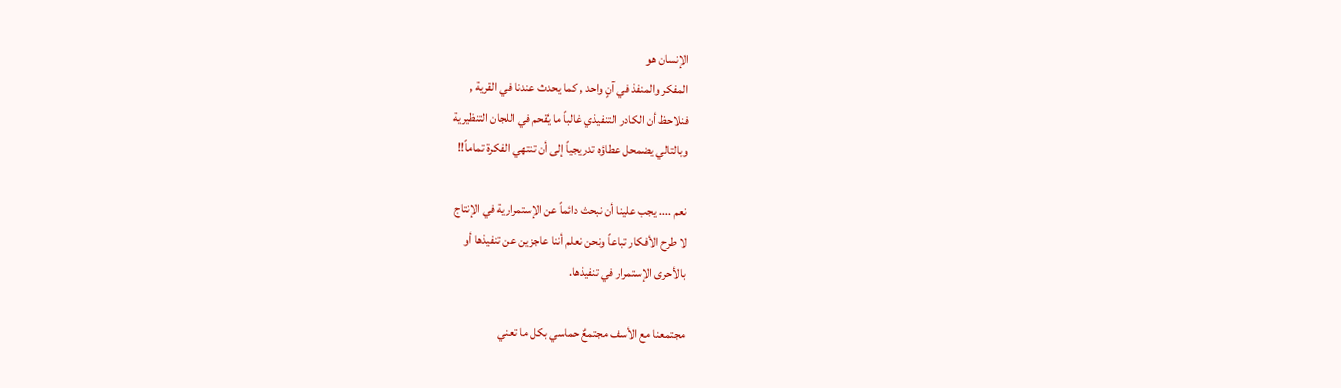الإنسان هو
المفكر والمنفذ في آنٍ واحد , كما يحدث عندنا في القرية ,
فنلاحظ أن الكادر التنفيذي غالباً ما يُقحم في اللجان التنظيرية
وبالتالي يضمحل عطاؤه تدريجياً إلى أن تنتهي الفكرة تماماً!!

نعم .... يجب علينا أن نبحث دائماً عن الإستمرارية في الإنتاج
لا طرح الأفكار تباعاً ونحن نعلم أننا عاجزين عن تنفيذها أو
بالأحرى الإستمرار في تنفيذها.

مجتمعنا مع الأسف مجتمعٌ حماسي بكل ما تعني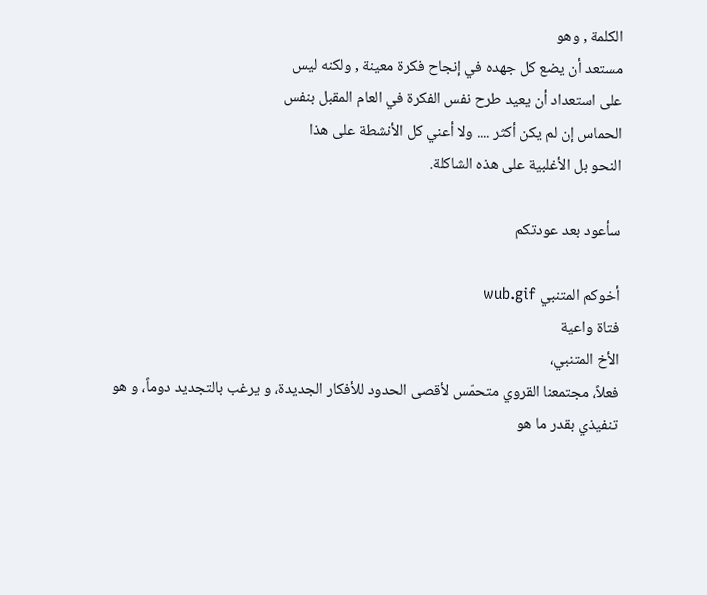الكلمة , وهو
مستعد أن يضع كل جهده في إنجاح فكرة معينة , ولكنه ليس
على استعداد أن يعيد طرح نفس الفكرة في العام المقبل بنفس
الحماس إن لم يكن أكثر .... ولا أعني كل الأنشطة على هذا
النحو بل الأغلبية على هذه الشاكلة.

سأعود بعد عودتكم

أخوكم المتنبي wub.gif
فتاة واعية
الأخ المتنبي،
فعلاً، مجتمعنا القروي متحمّس لأقصى الحدود للأفكار الجديدة، و يرغب بالتجديد دوماً، و هو تنفيذي بقدر ما هو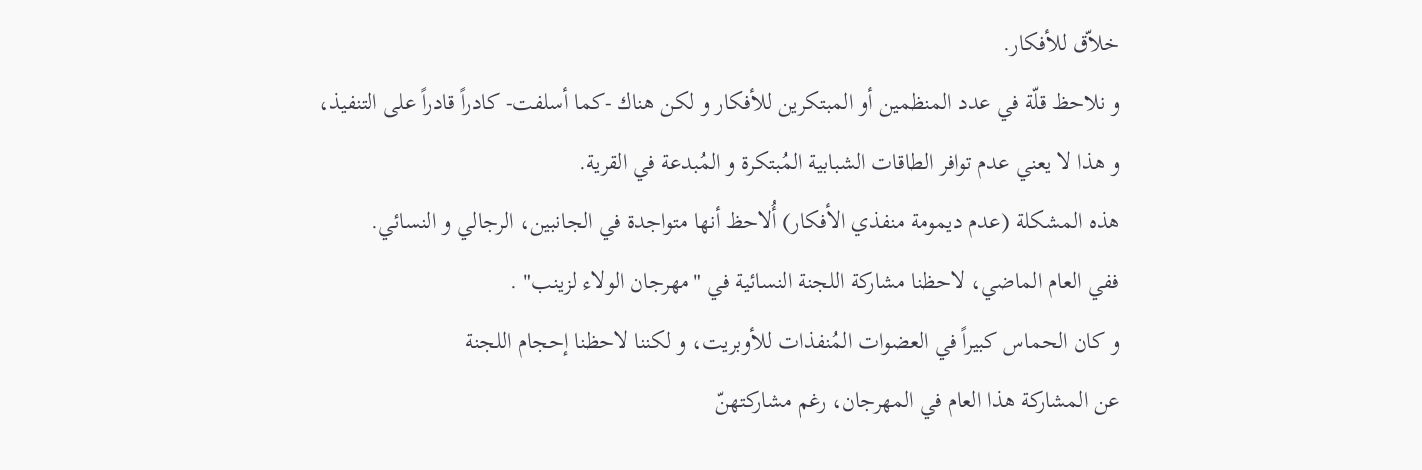خلاّق للأفكار.
و نلاحظ قلّة في عدد المنظمين أو المبتكرين للأفكار و لكن هناك -كما أسلفت- كادراً قادراً على التنفيذ،
و هذا لا يعني عدم توافر الطاقات الشبابية المُبتكرة و المُبدعة في القرية.
هذه المشكلة (عدم ديمومة منفذي الأفكار) أُلاحظ أنها متواجدة في الجانبين، الرجالي و النسائي.
ففي العام الماضي، لاحظنا مشاركة اللجنة النسائية في "مهرجان الولاء لزينب" .
و كان الحماس كبيراً في العضوات المُنفذات للأوبريت، و لكننا لاحظنا إحجام اللجنة
عن المشاركة هذا العام في المهرجان، رغم مشاركتهنّ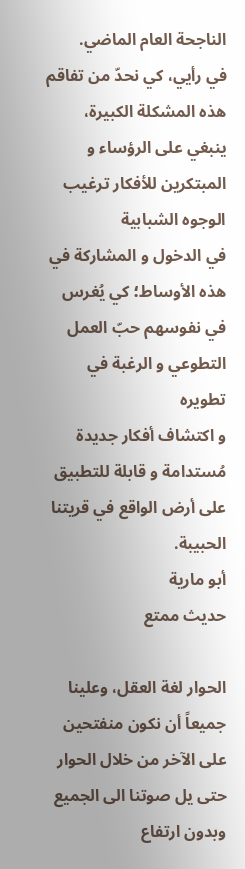الناجحة العام الماضي.
في رأيي، كي نحدّ من تفاقم هذه المشكلة الكبيرة، ينبغي على الرؤساء و المبتكرين للأفكار ترغيب الوجوه الشبابية
في الدخول و المشاركة في هذه الأوساط؛ كي يُغرس في نفوسهم حبّ العمل التطوعي و الرغبة في تطويره
و اكتشاف أفكار جديدة مُستدامة و قابلة للتطبيق على أرض الواقع في قريتنا الحبيبة.
أبو مارية
حديث ممتع

الحوار لغة العقل، وعلينا جميعاً أن نكون منفتحين على الآخر من خلال الحوار حتى يل صوتنا الى الجميع وبدون ارتفاع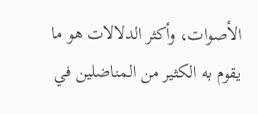الأصوات، وأكثر الدلالات هو ما يقوم به الكثير من المناضلين في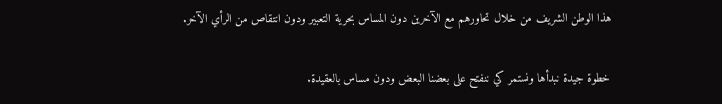هذا الوطن الشريف من خلال تحاورهم مع الآخرين دون المساس بحرية التعبير ودون انتقاص من الرأي الآخر.

خطوة جيدة نبدأها ونستمر كي ننفتح على بعضنا البعض ودون مساس بالعقيدة.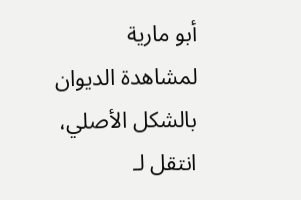أبو مارية
لمشاهدة الديوان بالشكل الأصلي، انتقل لـ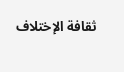ثقافة الإختلاف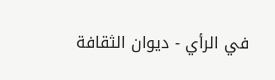في الرأي - ديوان الثقافة